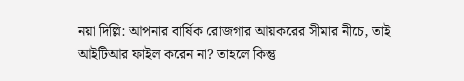নয়া দিল্লি: আপনার বার্ষিক রোজগার আয়করের সীমার নীচে, তাই আইটিআর ফাইল করেন না? তাহলে কিন্তু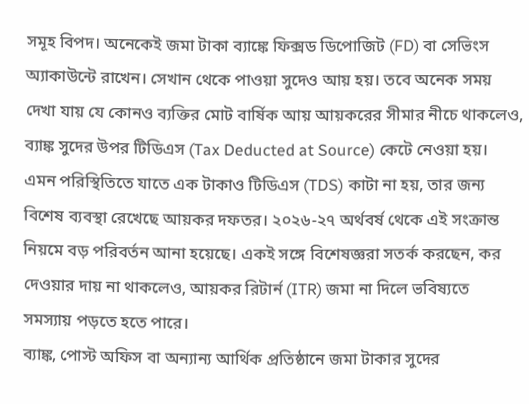সমূহ বিপদ। অনেকেই জমা টাকা ব্যাঙ্কে ফিক্সড ডিপোজিট (FD) বা সেভিংস অ্যাকাউন্টে রাখেন। সেখান থেকে পাওয়া সুদেও আয় হয়। তবে অনেক সময় দেখা যায় যে কোনও ব্যক্তির মোট বার্ষিক আয় আয়করের সীমার নীচে থাকলেও, ব্যাঙ্ক সুদের উপর টিডিএস (Tax Deducted at Source) কেটে নেওয়া হয়। এমন পরিস্থিতিতে যাতে এক টাকাও টিডিএস (TDS) কাটা না হয়, তার জন্য বিশেষ ব্যবস্থা রেখেছে আয়কর দফতর। ২০২৬-২৭ অর্থবর্ষ থেকে এই সংক্রান্ত নিয়মে বড় পরিবর্তন আনা হয়েছে। একই সঙ্গে বিশেষজ্ঞরা সতর্ক করছেন, কর দেওয়ার দায় না থাকলেও, আয়কর রিটার্ন (ITR) জমা না দিলে ভবিষ্যতে সমস্যায় পড়তে হতে পারে।
ব্যাঙ্ক, পোস্ট অফিস বা অন্যান্য আর্থিক প্রতিষ্ঠানে জমা টাকার সুদের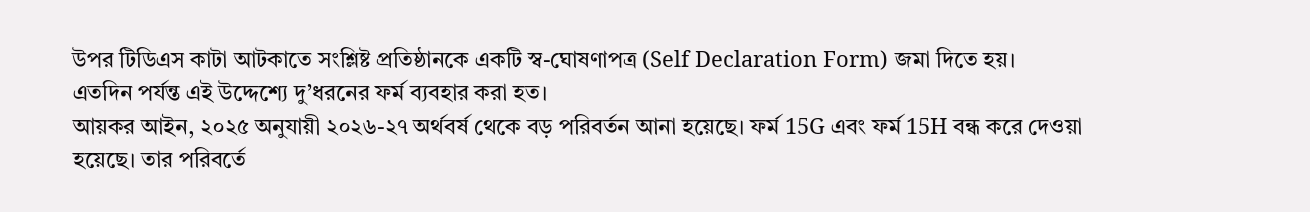উপর টিডিএস কাটা আটকাতে সংশ্লিষ্ট প্রতিষ্ঠানকে একটি স্ব-ঘোষণাপত্র (Self Declaration Form) জমা দিতে হয়।
এতদিন পর্যন্ত এই উদ্দেশ্যে দু’ধরনের ফর্ম ব্যবহার করা হত।
আয়কর আইন, ২০২৫ অনুযায়ী ২০২৬-২৭ অর্থবর্ষ থেকে বড় পরিবর্তন আনা হয়েছে। ফর্ম 15G এবং ফর্ম 15H বন্ধ করে দেওয়া হয়েছে। তার পরিবর্তে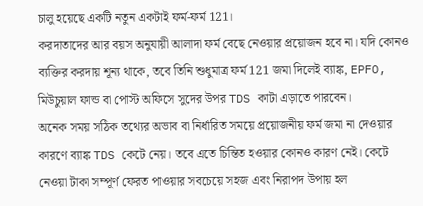চালু হয়েছে একটি নতুন একটাই ফর্ম-ফর্ম 121।
করদাতাদের আর বয়স অনুযায়ী আলাদা ফর্ম বেছে নেওয়ার প্রয়োজন হবে না। যদি কোনও ব্যক্তির করদায় শূন্য থাকে, তবে তিনি শুধুমাত্র ফর্ম 121 জমা দিলেই ব্যাঙ্ক, EPFO, মিউচুয়াল ফান্ড বা পোস্ট অফিসে সুদের উপর TDS কাটা এড়াতে পারবেন।
অনেক সময় সঠিক তথ্যের অভাব বা নির্ধারিত সময়ে প্রয়োজনীয় ফর্ম জমা না দেওয়ার কারণে ব্যাঙ্ক TDS কেটে নেয়। তবে এতে চিন্তিত হওয়ার কোনও কারণ নেই। কেটে নেওয়া টাকা সম্পূর্ণ ফেরত পাওয়ার সবচেয়ে সহজ এবং নিরাপদ উপায় হল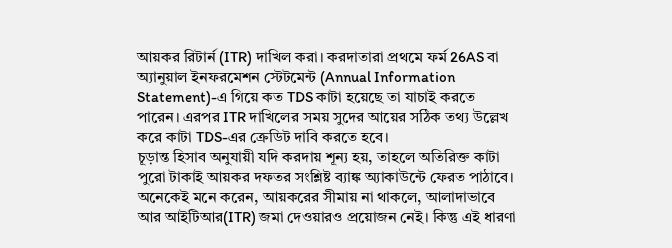আয়কর রিটার্ন (ITR) দাখিল করা। করদাতারা প্রথমে ফর্ম 26AS বা অ্যানুয়াল ইনফরমেশন স্টেটমেন্ট (Annual Information Statement)-এ গিয়ে কত TDS কাটা হয়েছে তা যাচাই করতে পারেন। এরপর ITR দাখিলের সময় সুদের আয়ের সঠিক তথ্য উল্লেখ করে কাটা TDS-এর ক্রেডিট দাবি করতে হবে।
চূড়ান্ত হিসাব অনুযায়ী যদি করদায় শূন্য হয়, তাহলে অতিরিক্ত কাটা পুরো টাকাই আয়কর দফতর সংশ্লিষ্ট ব্যাঙ্ক অ্যাকাউন্টে ফেরত পাঠাবে।
অনেকেই মনে করেন, আয়করের সীমায় না থাকলে, আলাদাভাবে আর আইটিআর(ITR) জমা দেওয়ারও প্রয়োজন নেই। কিন্তু এই ধারণা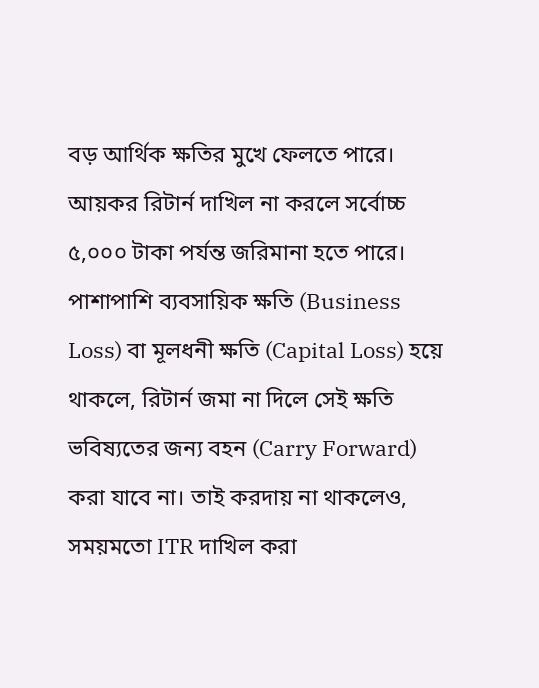বড় আর্থিক ক্ষতির মুখে ফেলতে পারে। আয়কর রিটার্ন দাখিল না করলে সর্বোচ্চ ৫,০০০ টাকা পর্যন্ত জরিমানা হতে পারে। পাশাপাশি ব্যবসায়িক ক্ষতি (Business Loss) বা মূলধনী ক্ষতি (Capital Loss) হয়ে থাকলে, রিটার্ন জমা না দিলে সেই ক্ষতি ভবিষ্যতের জন্য বহন (Carry Forward) করা যাবে না। তাই করদায় না থাকলেও, সময়মতো ITR দাখিল করা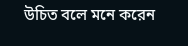উচিত বলে মনে করেন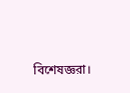বিশেষজ্ঞরা।